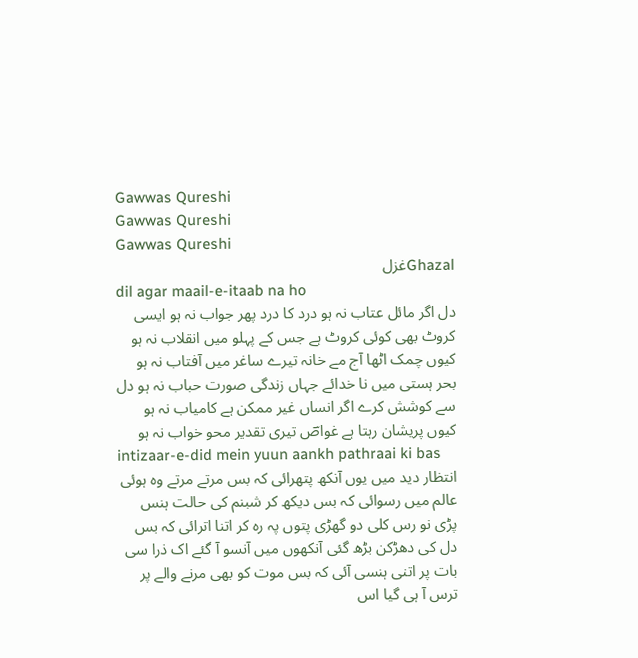Gawwas Qureshi
Gawwas Qureshi
Gawwas Qureshi
Ghazalغزل
dil agar maail-e-itaab na ho
دل اگر مائل عتاب نہ ہو درد کا درد پھر جواب نہ ہو ایسی کروٹ بھی کوئی کروٹ ہے جس کے پہلو میں انقلاب نہ ہو کیوں چمک اٹھا آج مے خانہ تیرے ساغر میں آفتاب نہ ہو بحر ہستی میں نا خدائے جہاں زندگی صورت حباب نہ ہو دل سے کوشش کرے اگر انساں غیر ممکن ہے کامیاب نہ ہو کیوں پریشان رہتا ہے غواصؔ تیری تقدیر محو خواب نہ ہو
intizaar-e-did mein yuun aankh pathraai ki bas
انتظار دید میں یوں آنکھ پتھرائی کہ بس مرتے مرتے وہ ہوئی عالم میں رسوائی کہ بس دیکھ کر شبنم کی حالت ہنس پڑی نو رس کلی دو گھڑی پتوں پہ رہ کر اتنا اترائی کہ بس دل کی دھڑکن بڑھ گئی آنکھوں میں آنسو آ گئے اک ذرا سی بات پر اتنی ہنسی آئی کہ بس موت کو بھی مرنے والے پر ترس آ ہی گیا اس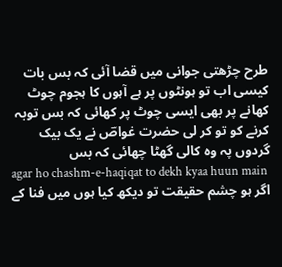طرح چڑھتی جوانی میں قضا آئی کہ بس بات کیسی اب تو ہونٹوں پر ہے آہوں کا ہجوم چوٹ کھانے پر بھی ایسی چوٹ پر کھائی کہ بس توبہ کرنے کو تو کر لی حضرت غواصؔ نے یک بیک گردوں پہ وہ کالی گھٹا چھائی کہ بس
agar ho chashm-e-haqiqat to dekh kyaa huun main
اگر ہو چشم حقیقت تو دیکھ کیا ہوں میں فنا کے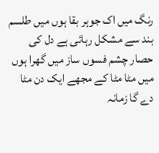رنگ میں اک جوہر بقا ہوں میں طلسم بند سے مشکل رہائی ہے دل کی حصار چشم فسوں ساز میں گھرا ہوں میں مٹا مٹا کے مجھے ایک دن مٹا دے گا زمانہ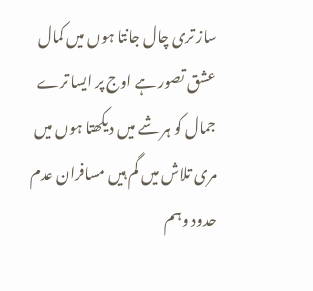ساز تری چال جانتا ہوں میں کمال عشق تصور ہے اوج پر ایسا ترے جمال کو ہر شے میں دیکھتا ہوں میں مری تلاش میں گم ہیں مسافران عدم حدود وہم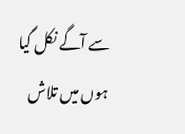سے آگے نکل گیا ہوں میں تلاش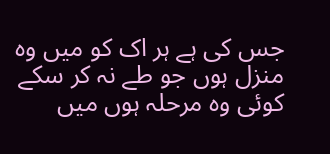جس کی ہے ہر اک کو میں وہ منزل ہوں جو طے نہ کر سکے کوئی وہ مرحلہ ہوں میں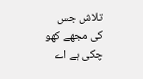تلاش جس کی مجھے کھو چکی ہے اے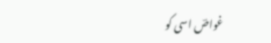غواصؔ اسی کو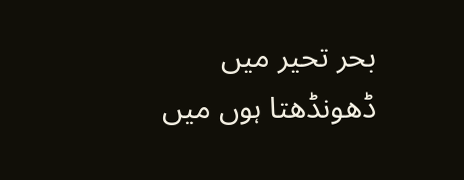بحر تحیر میں ڈھونڈھتا ہوں میں